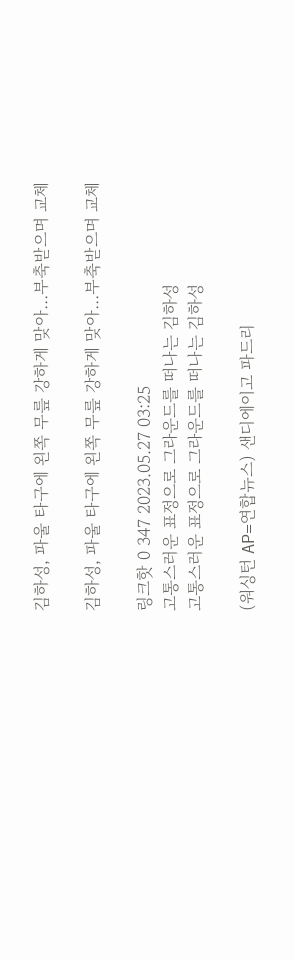김하성, 파울 타구에 왼쪽 무릎 강하게 맞아…부축받으며 교체

김하성, 파울 타구에 왼쪽 무릎 강하게 맞아…부축받으며 교체

링크핫 0 347 2023.05.27 03:25
고통스러운 표정으로 그라운드를 떠나는 김하성
고통스러운 표정으로 그라운드를 떠나는 김하성

(워싱턴 AP=연합뉴스) 샌디에이고 파드리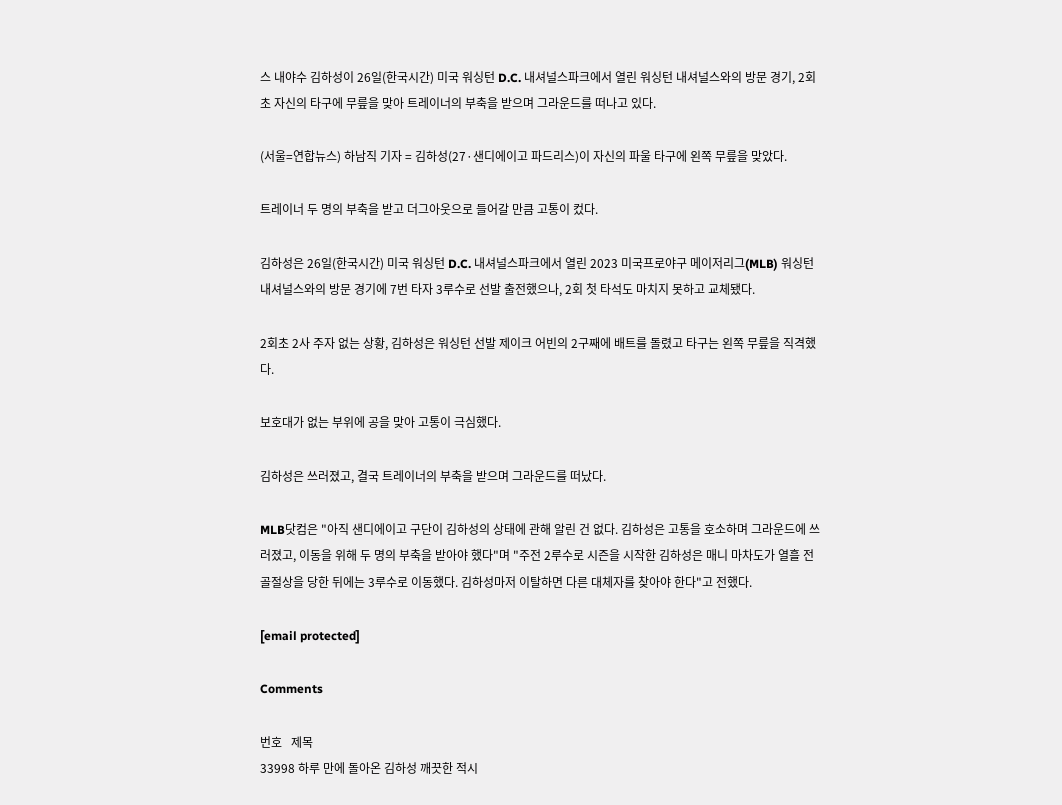스 내야수 김하성이 26일(한국시간) 미국 워싱턴 D.C. 내셔널스파크에서 열린 워싱턴 내셔널스와의 방문 경기, 2회초 자신의 타구에 무릎을 맞아 트레이너의 부축을 받으며 그라운드를 떠나고 있다.

(서울=연합뉴스) 하남직 기자 = 김하성(27·샌디에이고 파드리스)이 자신의 파울 타구에 왼쪽 무릎을 맞았다.

트레이너 두 명의 부축을 받고 더그아웃으로 들어갈 만큼 고통이 컸다.

김하성은 26일(한국시간) 미국 워싱턴 D.C. 내셔널스파크에서 열린 2023 미국프로야구 메이저리그(MLB) 워싱턴 내셔널스와의 방문 경기에 7번 타자 3루수로 선발 출전했으나, 2회 첫 타석도 마치지 못하고 교체됐다.

2회초 2사 주자 없는 상황, 김하성은 워싱턴 선발 제이크 어빈의 2구째에 배트를 돌렸고 타구는 왼쪽 무릎을 직격했다.

보호대가 없는 부위에 공을 맞아 고통이 극심했다.

김하성은 쓰러졌고, 결국 트레이너의 부축을 받으며 그라운드를 떠났다.

MLB닷컴은 "아직 샌디에이고 구단이 김하성의 상태에 관해 알린 건 없다. 김하성은 고통을 호소하며 그라운드에 쓰러졌고, 이동을 위해 두 명의 부축을 받아야 했다"며 "주전 2루수로 시즌을 시작한 김하성은 매니 마차도가 열흘 전 골절상을 당한 뒤에는 3루수로 이동했다. 김하성마저 이탈하면 다른 대체자를 찾아야 한다"고 전했다.

[email protected]

Comments

번호   제목
33998 하루 만에 돌아온 김하성 깨끗한 적시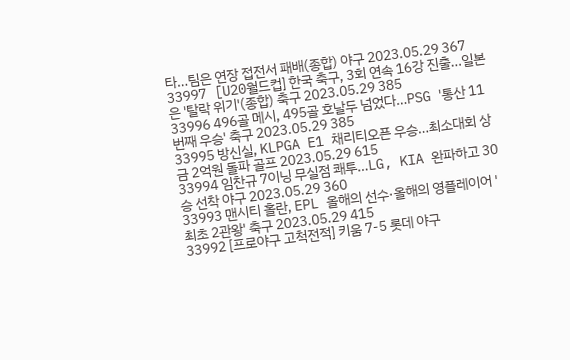타…팀은 연장 접전서 패배(종합) 야구 2023.05.29 367
33997 [U20월드컵] 한국 축구, 3회 연속 16강 진출…일본은 '탈락 위기'(종합) 축구 2023.05.29 385
33996 496골 메시, 495골 호날두 넘었다…PSG '통산 11번째 우승' 축구 2023.05.29 385
33995 방신실, KLPGA E1 채리티오픈 우승…최소대회 상금 2억원 돌파 골프 2023.05.29 615
33994 임찬규 7이닝 무실점 쾌투…LG, KIA 완파하고 30승 선착 야구 2023.05.29 360
33993 맨시티 홀란, EPL 올해의 선수·올해의 영플레이어 '최초 2관왕' 축구 2023.05.29 415
33992 [프로야구 고척전적] 키움 7-5 롯데 야구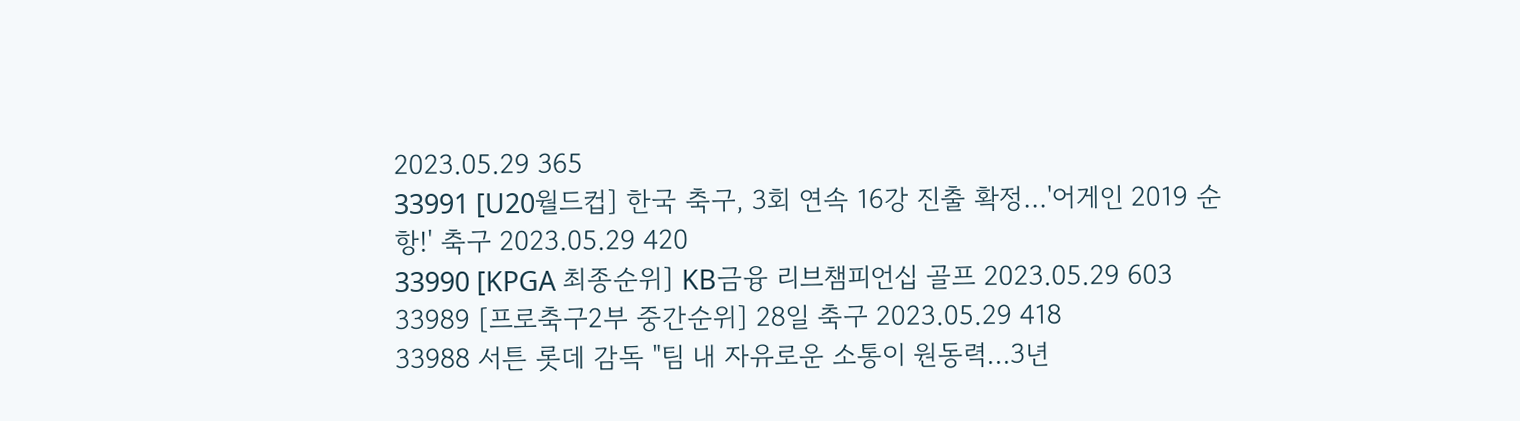2023.05.29 365
33991 [U20월드컵] 한국 축구, 3회 연속 16강 진출 확정…'어게인 2019 순항!' 축구 2023.05.29 420
33990 [KPGA 최종순위] KB금융 리브챔피언십 골프 2023.05.29 603
33989 [프로축구2부 중간순위] 28일 축구 2023.05.29 418
33988 서튼 롯데 감독 "팀 내 자유로운 소통이 원동력…3년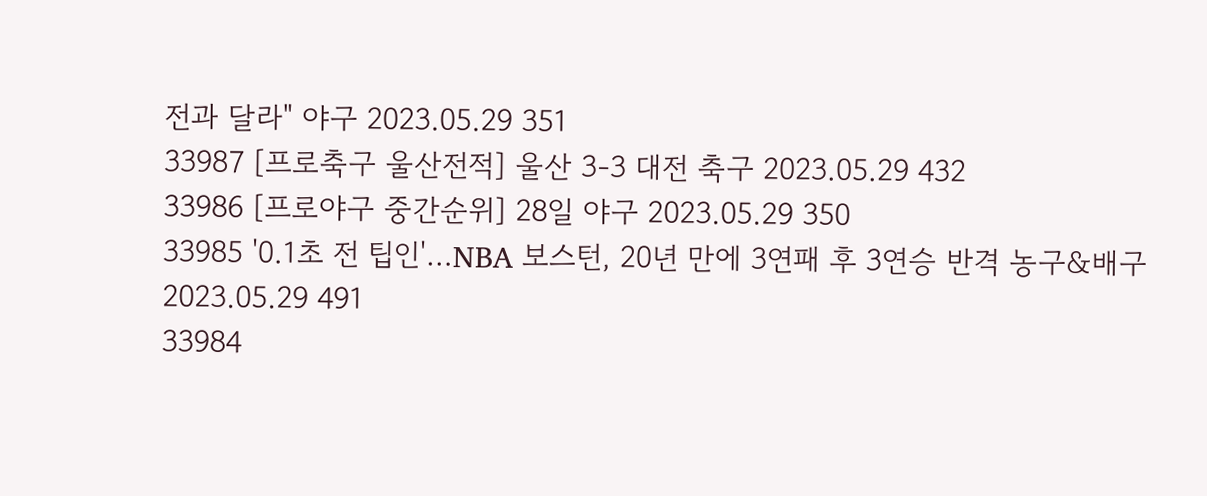전과 달라" 야구 2023.05.29 351
33987 [프로축구 울산전적] 울산 3-3 대전 축구 2023.05.29 432
33986 [프로야구 중간순위] 28일 야구 2023.05.29 350
33985 '0.1초 전 팁인'…NBA 보스턴, 20년 만에 3연패 후 3연승 반격 농구&배구 2023.05.29 491
33984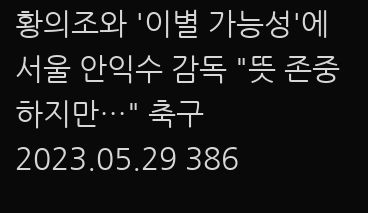황의조와 '이별 가능성'에 서울 안익수 감독 "뜻 존중하지만…" 축구 2023.05.29 386